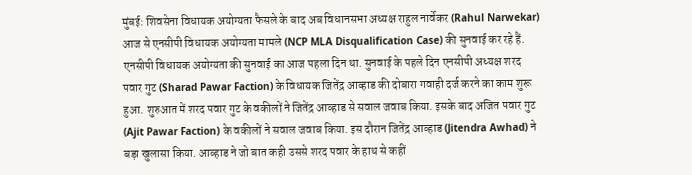मुंबई: शिवसेना विधायक अयोग्यता फैसले के बाद अब विधानसभा अध्यक्ष राहुल नार्वेकर (Rahul Narwekar) आज से एनसीपी विधायक अयोग्यता मामले (NCP MLA Disqualification Case) की सुनवाई कर रहे हैं. एनसीपी विधायक अयोग्यता की सुनवाई का आज पहला दिन था. सुनवाई के पहले दिन एनसीपी अध्यक्ष शरद पवार गुट (Sharad Pawar Faction) के विधायक जितेंद्र आव्हाड की दोबारा गवाही दर्ज करने का काम शुरू हुआ. शुरुआत में शरद पवार गुट के वकीलों ने जितेंद्र आव्हाड से सवाल जवाब किया. इसके बाद अजित पवार गुट (Ajit Pawar Faction) के वकीलों ने सवाल जवाब किया. इस दौरान जितेंद्र आव्हाड (Jitendra Awhad) ने बड़ा खुलासा किया. आव्हाड ने जो बात कही उससे शरद पवार के हाथ से कहीं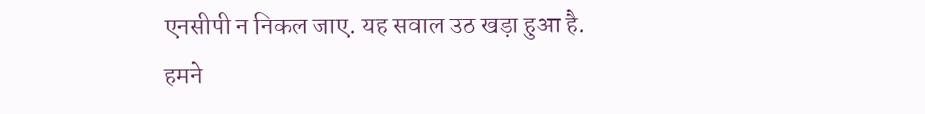एनसीपी न निकल जाए. यह सवाल उठ खड़ा हुआ है.
हमने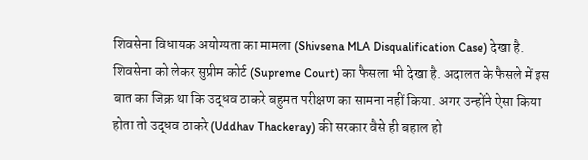शिवसेना विधायक अयोग्यता का मामला (Shivsena MLA Disqualification Case) देखा है. शिवसेना को लेकर सुप्रीम कोर्ट (Supreme Court) का फैसला भी देखा है. अदालत के फैसले में इस बात का जिक्र था कि उद्धव ठाकरे बहुमत परीक्षण का सामना नहीं किया. अगर उन्होंने ऐसा किया होता तो उद्धव ठाकरे (Uddhav Thackeray) की सरकार वैसे ही बहाल हो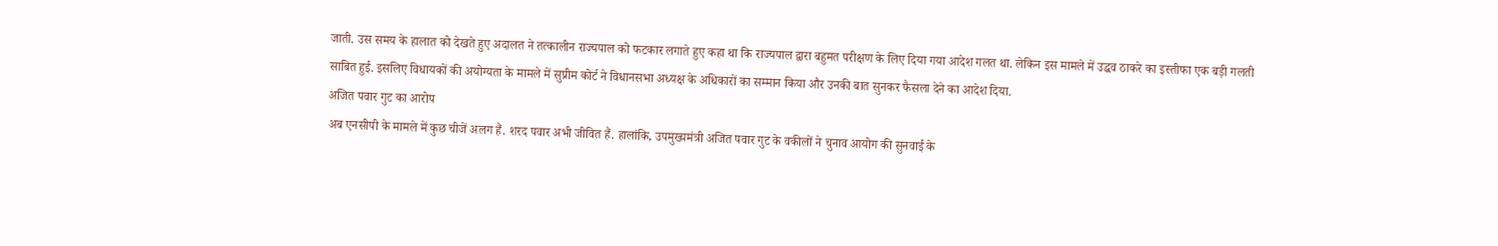जाती. उस समय के हालात को देखते हुए अदालत ने तत्कालीन राज्यपाल को फटकार लगाते हुए कहा था कि राज्यपाल द्वारा बहुमत परीक्षण के लिए दिया गया आदेश गलत था. लेकिन इस मामले में उद्धव ठाकरे का इस्तीफा एक बड़ी गलती साबित हुई. इसलिए विधायकों की अयोग्यता के मामले में सुप्रीम कोर्ट ने विधानसभा अध्यक्ष के अधिकारों का सम्मान किया और उनकी बात सुनकर फैसला देने का आदेश दिया.
अजित पवार गुट का आरोप
अब एनसीपी के मामले में कुछ चीजें अलग हैं. शरद पवार अभी जीवित हैं. हालांकि, उपमुख्यमंत्री अजित पवार गुट के वकीलों ने चुनाव आयोग की सुनवाई के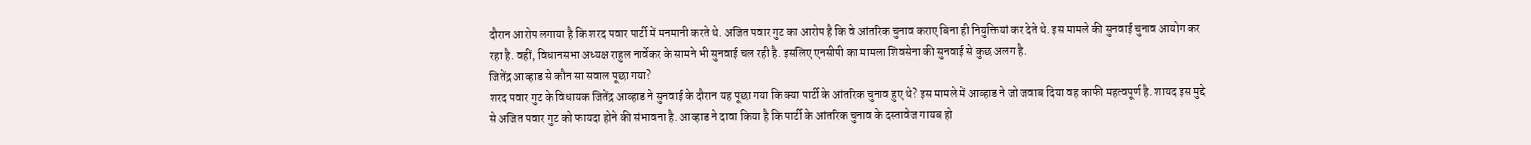दौरान आरोप लगाया है कि शरद पवार पार्टी में मनमानी करते थे. अजित पवार गुट का आरोप है कि वे आंतरिक चुनाव कराए बिना ही नियुक्तियां कर देते थे. इस मामले की सुनवाई चुनाव आयोग कर रहा है. वहीं, विधानसभा अध्यक्ष राहुल नार्वेकर के सामने भी सुनवाई चल रही है. इसलिए एनसीपी का मामला शिवसेना की सुनवाई से कुछ अलग है.
जितेंद्र आव्हाड से कौन सा सवाल पूछा गया?
शरद पवार गुट के विधायक जितेंद्र आव्हाड ने सुनवाई के दौरान यह पूछा गया कि क्या पार्टी के आंतरिक चुनाव हुए थे? इस मामले में आव्हाड ने जो जवाब दिया वह काफी महत्वपूर्ण है. शायद इस मुद्दे से अजित पवार गुट को फायदा होने की संभावना है. आव्हाड ने दावा किया है कि पार्टी के आंतरिक चुनाव के दस्तावेज गायब हो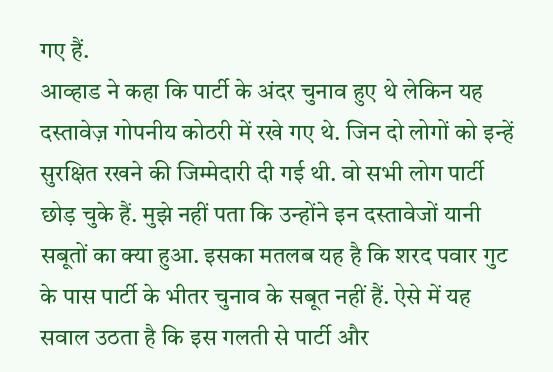गए हैं.
आव्हाड ने कहा कि पार्टी के अंदर चुनाव हुए थे लेकिन यह दस्तावेज़ गोपनीय कोठरी में रखे गए थे. जिन दो लोगों को इन्हें सुरक्षित रखने की जिम्मेदारी दी गई थी. वो सभी लोग पार्टी छोड़ चुके हैं. मुझे नहीं पता कि उन्होंने इन दस्तावेजों यानी सबूतों का क्या हुआ. इसका मतलब यह है कि शरद पवार गुट के पास पार्टी के भीतर चुनाव के सबूत नहीं हैं. ऐसे में यह सवाल उठता है कि इस गलती से पार्टी और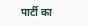पार्टी का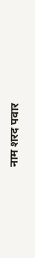नाम शरद पवार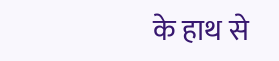के हाथ से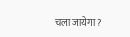चला जायेगा?